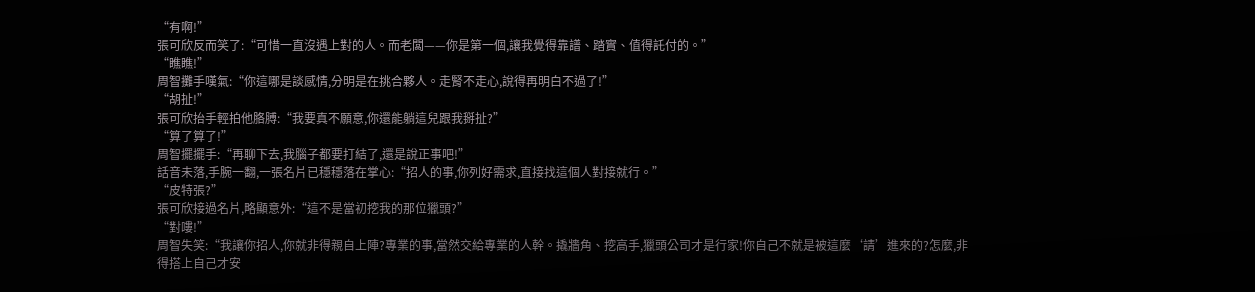“有啊!”
張可欣反而笑了:“可惜一直沒遇上對的人。而老闆——你是第一個,讓我覺得靠譜、踏實、值得託付的。”
“瞧瞧!”
周智攤手嘆氣:“你這哪是談感情,分明是在挑合夥人。走腎不走心,說得再明白不過了!”
“胡扯!”
張可欣抬手輕拍他胳膊:“我要真不願意,你還能躺這兒跟我掰扯?”
“算了算了!”
周智擺擺手:“再聊下去,我腦子都要打結了,還是說正事吧!”
話音未落,手腕一翻,一張名片已穩穩落在掌心:“招人的事,你列好需求,直接找這個人對接就行。”
“皮特張?”
張可欣接過名片,略顯意外:“這不是當初挖我的那位獵頭?”
“對嘍!”
周智失笑:“我讓你招人,你就非得親自上陣?專業的事,當然交給專業的人幹。撬牆角、挖高手,獵頭公司才是行家!你自己不就是被這麼‘請’進來的?怎麼,非得搭上自己才安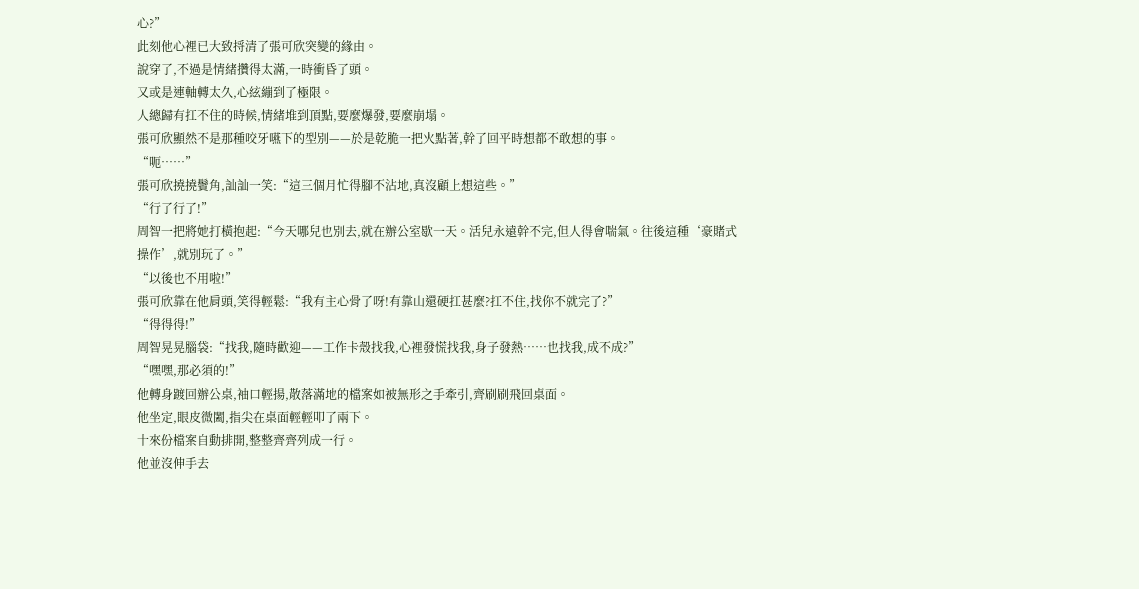心?”
此刻他心裡已大致捋清了張可欣突變的緣由。
說穿了,不過是情緒攢得太滿,一時衝昏了頭。
又或是連軸轉太久,心絃繃到了極限。
人總歸有扛不住的時候,情緒堆到頂點,要麼爆發,要麼崩塌。
張可欣顯然不是那種咬牙嚥下的型別——於是乾脆一把火點著,幹了回平時想都不敢想的事。
“呃……”
張可欣撓撓鬢角,訕訕一笑:“這三個月忙得腳不沾地,真沒顧上想這些。”
“行了行了!”
周智一把將她打橫抱起:“今天哪兒也別去,就在辦公室歇一天。活兒永遠幹不完,但人得會喘氣。往後這種‘豪賭式操作’,就別玩了。”
“以後也不用啦!”
張可欣靠在他肩頭,笑得輕鬆:“我有主心骨了呀!有靠山還硬扛甚麼?扛不住,找你不就完了?”
“得得得!”
周智晃晃腦袋:“找我,隨時歡迎——工作卡殼找我,心裡發慌找我,身子發熱……也找我,成不成?”
“嘿嘿,那必須的!”
他轉身踱回辦公桌,袖口輕揚,散落滿地的檔案如被無形之手牽引,齊刷刷飛回桌面。
他坐定,眼皮微闔,指尖在桌面輕輕叩了兩下。
十來份檔案自動排開,整整齊齊列成一行。
他並沒伸手去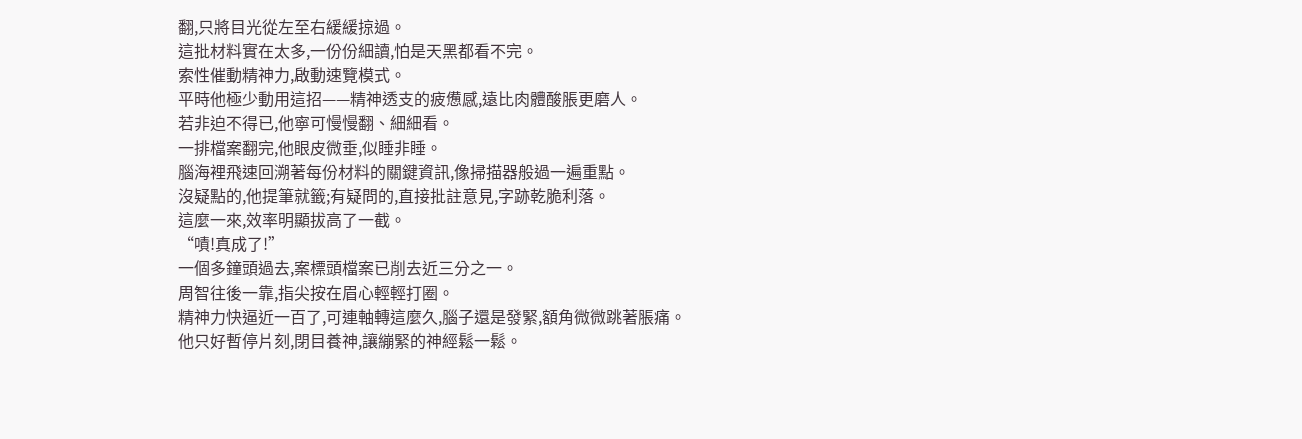翻,只將目光從左至右緩緩掠過。
這批材料實在太多,一份份細讀,怕是天黑都看不完。
索性催動精神力,啟動速覽模式。
平時他極少動用這招——精神透支的疲憊感,遠比肉體酸脹更磨人。
若非迫不得已,他寧可慢慢翻、細細看。
一排檔案翻完,他眼皮微垂,似睡非睡。
腦海裡飛速回溯著每份材料的關鍵資訊,像掃描器般過一遍重點。
沒疑點的,他提筆就籤;有疑問的,直接批註意見,字跡乾脆利落。
這麼一來,效率明顯拔高了一截。
“嘖!真成了!”
一個多鐘頭過去,案標頭檔案已削去近三分之一。
周智往後一靠,指尖按在眉心輕輕打圈。
精神力快逼近一百了,可連軸轉這麼久,腦子還是發緊,額角微微跳著脹痛。
他只好暫停片刻,閉目養神,讓繃緊的神經鬆一鬆。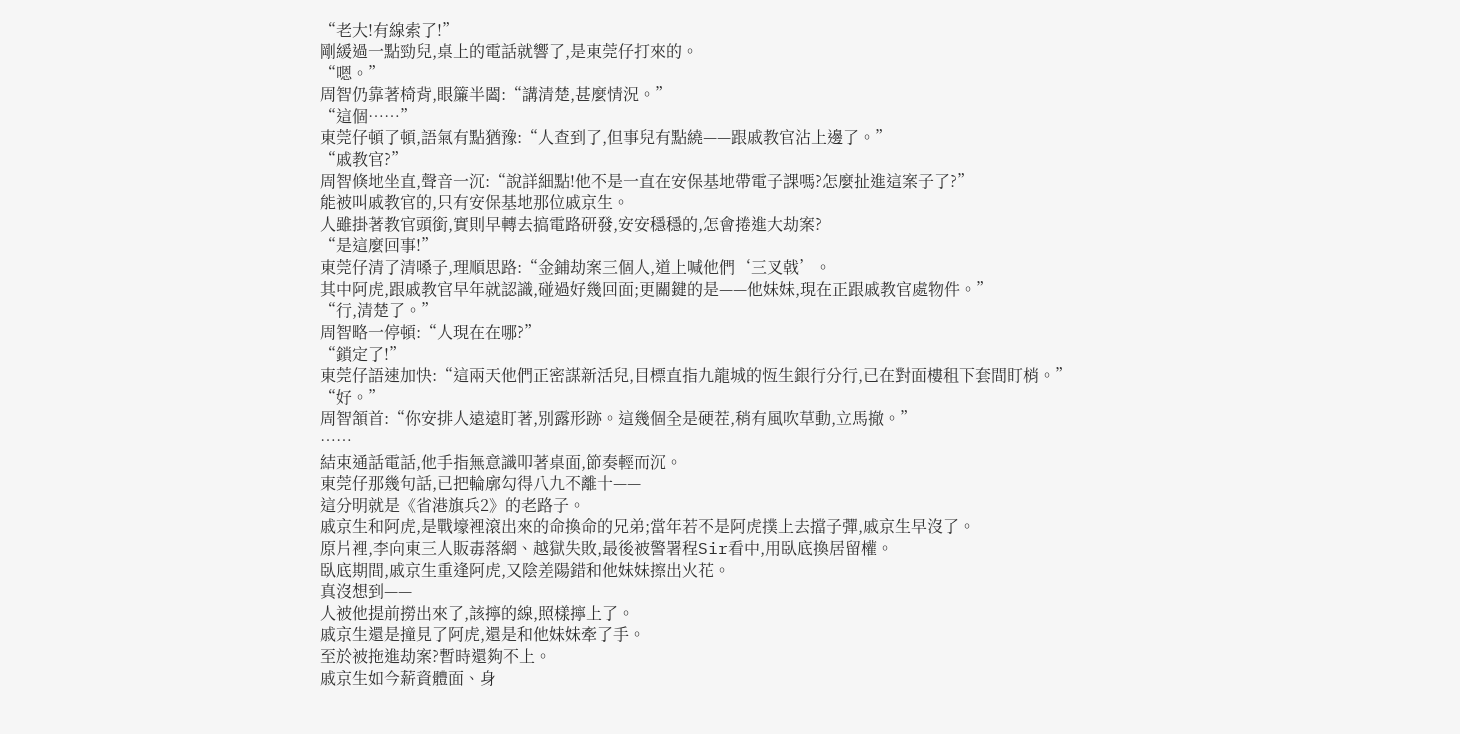“老大!有線索了!”
剛緩過一點勁兒,桌上的電話就響了,是東莞仔打來的。
“嗯。”
周智仍靠著椅背,眼簾半闔:“講清楚,甚麼情況。”
“這個……”
東莞仔頓了頓,語氣有點猶豫:“人查到了,但事兒有點繞——跟戚教官沾上邊了。”
“戚教官?”
周智倏地坐直,聲音一沉:“說詳細點!他不是一直在安保基地帶電子課嗎?怎麼扯進這案子了?”
能被叫戚教官的,只有安保基地那位戚京生。
人雖掛著教官頭銜,實則早轉去搞電路研發,安安穩穩的,怎會捲進大劫案?
“是這麼回事!”
東莞仔清了清嗓子,理順思路:“金鋪劫案三個人,道上喊他們‘三叉戟’。
其中阿虎,跟戚教官早年就認識,碰過好幾回面;更關鍵的是——他妹妹,現在正跟戚教官處物件。”
“行,清楚了。”
周智略一停頓:“人現在在哪?”
“鎖定了!”
東莞仔語速加快:“這兩天他們正密謀新活兒,目標直指九龍城的恆生銀行分行,已在對面樓租下套間盯梢。”
“好。”
周智頷首:“你安排人遠遠盯著,別露形跡。這幾個全是硬茬,稍有風吹草動,立馬撤。”
……
結束通話電話,他手指無意識叩著桌面,節奏輕而沉。
東莞仔那幾句話,已把輪廓勾得八九不離十——
這分明就是《省港旗兵2》的老路子。
戚京生和阿虎,是戰壕裡滾出來的命換命的兄弟;當年若不是阿虎撲上去擋子彈,戚京生早沒了。
原片裡,李向東三人販毒落網、越獄失敗,最後被警署程Sir看中,用臥底換居留權。
臥底期間,戚京生重逢阿虎,又陰差陽錯和他妹妹擦出火花。
真沒想到——
人被他提前撈出來了,該擰的線,照樣擰上了。
戚京生還是撞見了阿虎,還是和他妹妹牽了手。
至於被拖進劫案?暫時還夠不上。
戚京生如今薪資體面、身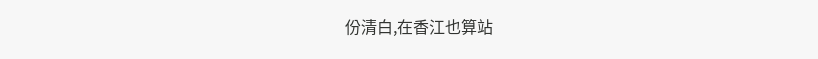份清白,在香江也算站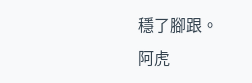穩了腳跟。
阿虎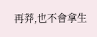再莽,也不會拿生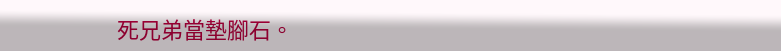死兄弟當墊腳石。